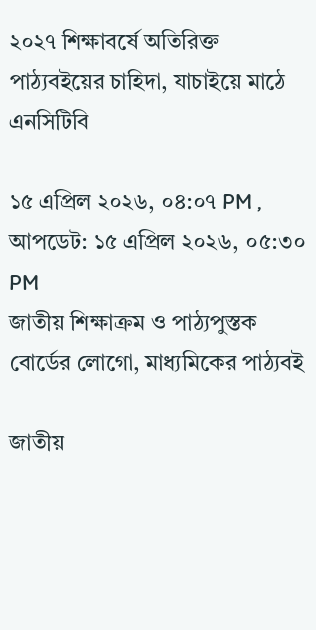২০২৭ শিক্ষাবর্ষে অতিরিক্ত পাঠ্যবইয়ের চাহিদা, যাচাইয়ে মাঠে এনসিটিবি

১৫ এপ্রিল ২০২৬, ০৪:০৭ PM , আপডেট: ১৫ এপ্রিল ২০২৬, ০৫:৩০ PM
জাতীয় শিক্ষাক্রম ও পাঠ্যপুস্তক বোর্ডের লোগো, মাধ্যমিকের পাঠ্যবই

জাতীয়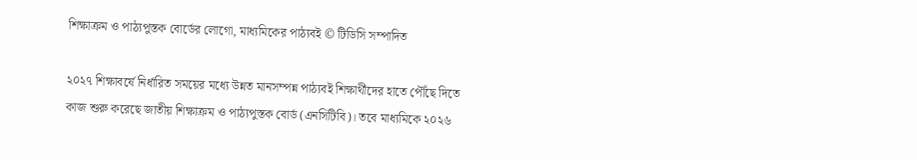শিক্ষাক্রম ও পাঠ্যপুস্তক বোর্ডের লোগো, মাধ্যমিকের পাঠ্যবই © টিডিসি সম্পাদিত

২০২৭ শিক্ষাবর্ষে নির্ধারিত সময়ের মধ্যে উন্নত মানসম্পন্ন পাঠ্যবই শিক্ষার্থীদের হাতে পৌঁছে দিতে কাজ শুরু করেছে জাতীয় শিক্ষাক্রম ও পাঠ্যপুস্তক বোর্ড (এনসিটিবি)। তবে মাধ্যমিকে ২০২৬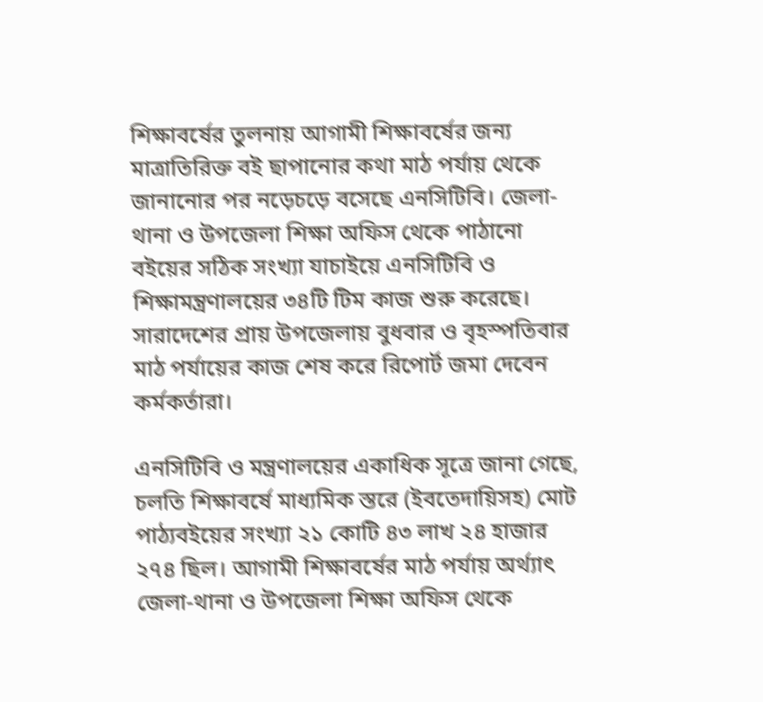শিক্ষাবর্ষের তুলনায় আগামী শিক্ষাবর্ষের জন্য মাত্রাতিরিক্ত বই ছাপানোর কথা মাঠ পর্যায় থেকে জানানোর পর নড়েচড়ে বসেছে এনসিটিবি। জেলা-থানা ও উপজেলা শিক্ষা অফিস থেকে পাঠানো বইয়ের সঠিক সংখ্যা যাচাইয়ে এনসিটিবি ও শিক্ষামন্ত্রণালয়ের ৩৪টি টিম কাজ শুরু করেছে। সারাদেশের প্রায় উপজেলায় বুধবার ও বৃহস্পতিবার মাঠ পর্যায়ের কাজ শেষ করে রিপোর্ট জমা দেবেন কর্মকর্তারা।

এনসিটিবি ও মন্ত্রণালয়ের একাধিক সূত্রে জানা গেছে, চলতি শিক্ষাবর্ষে মাধ্যমিক স্তরে (ইবতেদায়িসহ) মোট পাঠ্যবইয়ের সংখ্যা ২১ কোটি ৪৩ লাখ ২৪ হাজার ২৭৪ ছিল। আগামী শিক্ষাবর্ষের মাঠ পর্যায় অর্থ্যাৎ জেলা-থানা ও উপজেলা শিক্ষা অফিস থেকে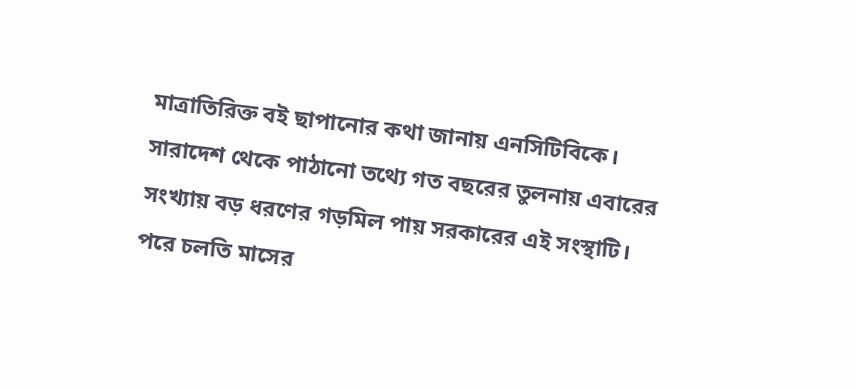মাত্রাতিরিক্ত বই ছাপানোর কথা জানায় এনসিটিবিকে। সারাদেশ থেকে পাঠানো তথ্যে গত বছরের তুলনায় এবারের সংখ্যায় বড় ধরণের গড়মিল পায় সরকারের এই সংস্থাটি। পরে চলতি মাসের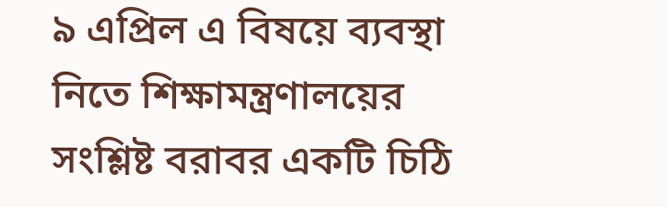৯ এপ্রিল এ বিষয়ে ব্যবস্থা নিতে শিক্ষামন্ত্রণালয়ের সংশ্লিষ্ট বরাবর একটি চিঠি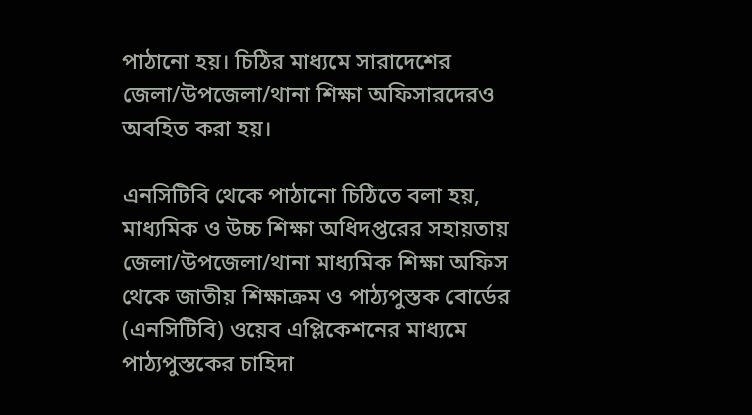পাঠানো হয়। চিঠির মাধ্যমে সারাদেশের জেলা/উপজেলা/থানা শিক্ষা অফিসারদেরও অবহিত করা হয়।

এনসিটিবি থেকে পাঠানো চিঠিতে বলা হয়, মাধ্যমিক ও উচ্চ শিক্ষা অধিদপ্তরের সহায়তায় জেলা/উপজেলা/থানা মাধ্যমিক শিক্ষা অফিস থেকে জাতীয় শিক্ষাক্রম ও পাঠ্যপুস্তক বোর্ডের (এনসিটিবি) ওয়েব এপ্লিকেশনের মাধ্যমে পাঠ্যপুস্তকের চাহিদা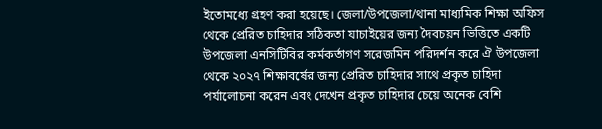ইতোমধ্যে গ্রহণ করা হয়েছে। জেলা/উপজেলা/থানা মাধ্যমিক শিক্ষা অফিস থেকে প্রেরিত চাহিদার সঠিকতা যাচাইয়ের জন্য দৈবচয়ন ভিত্তিতে একটি উপজেলা এনসিটিবির কর্মকর্তাগণ সরেজমিন পরিদর্শন করে ঐ উপজেলা থেকে ২০২৭ শিক্ষাবর্ষের জন্য প্রেরিত চাহিদার সাথে প্রকৃত চাহিদা পর্যালোচনা করেন এবং দেখেন প্রকৃত চাহিদার চেয়ে অনেক বেশি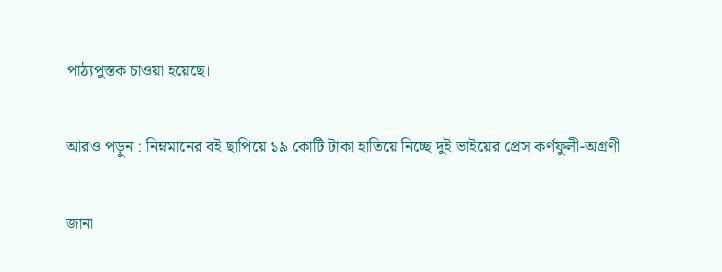পাঠ্যপুস্তক চাওয়া হয়েছে।

আরও পড়ুন : নিম্নমানের বই ছাপিয়ে ১৯ কোটি টাকা হাতিয়ে নিচ্ছে দুই ভাইয়ের প্রেস কর্ণফুলী-অগ্রণী

জানা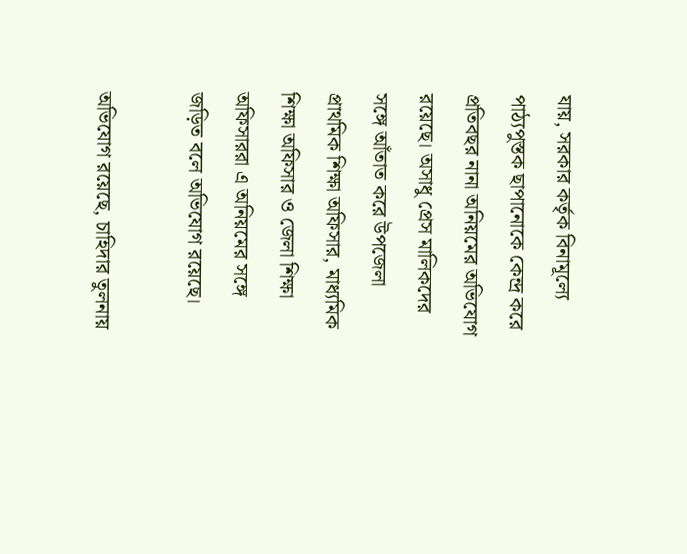যায়, সরকার কর্তৃক বিনামূল্যে পাঠ্যপুস্তক ছাপানোকে কেন্দ্র করে প্রতিবছর নানা অনিয়মের অভিযোগ রয়েছে। অসাধু প্রেস মালিকদের সঙ্গে আঁতাত করে উপজেলা প্রাথমিক শিক্ষা অফিসার, মাধ্যমিক শিক্ষা অফিসার ও জেলা শিক্ষা অফিসাররা এ অনিয়মের সঙ্গে জড়িত বলে অভিযোগ রয়েছে।

অভিযোগ রয়েছে, চাহিদার তুলনায়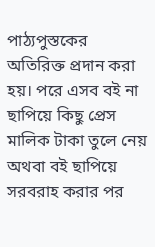পাঠ্যপুস্তকের অতিরিক্ত প্রদান করা হয়। পরে এসব বই না ছাপিয়ে কিছু প্রেস মালিক টাকা তুলে নেয় অথবা বই ছাপিয়ে সরবরাহ করার পর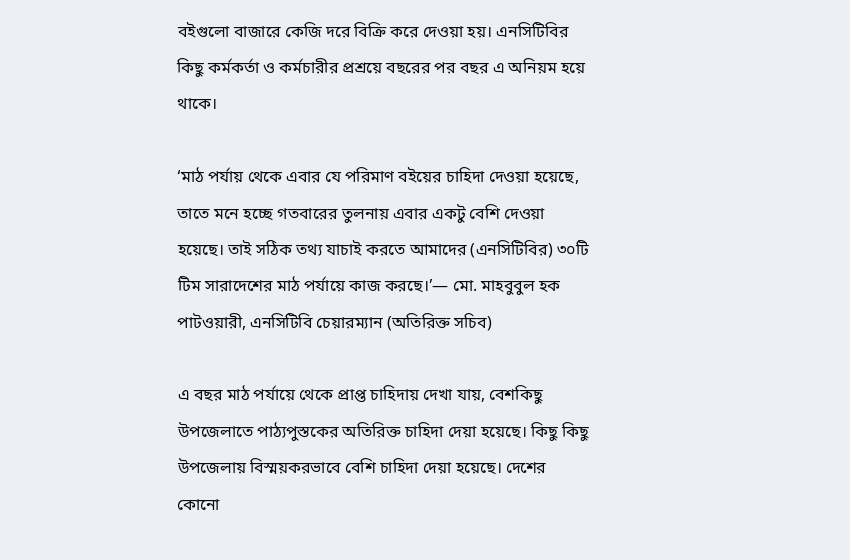বইগুলো বাজারে কেজি দরে বিক্রি করে দেওয়া হয়। এনসিটিবির কিছু কর্মকর্তা ও কর্মচারীর প্রশ্রয়ে বছরের পর বছর এ অনিয়ম হয়ে থাকে।

‘মাঠ পর্যায় থেকে এবার যে পরিমাণ বইয়ের চাহিদা দেওয়া হয়েছে, তাতে মনে হচ্ছে গতবারের তুলনায় এবার একটু বেশি দেওয়া হয়েছে। তাই সঠিক তথ্য যাচাই করতে আমাদের (এনসিটিবির) ৩০টি টিম সারাদেশের মাঠ পর্যায়ে কাজ করছে।’— মো. মাহবুবুল হক পাটওয়ারী, এনসিটিবি চেয়ারম্যান (অতিরিক্ত সচিব)

এ বছর মাঠ পর্যায়ে থেকে প্রাপ্ত চাহিদায় দেখা যায়, বেশকিছু উপজেলাতে পাঠ্যপুস্তকের অতিরিক্ত চাহিদা দেয়া হয়েছে। কিছু কিছু উপজেলায় বিস্ময়করভাবে বেশি চাহিদা দেয়া হয়েছে। দেশের কোনো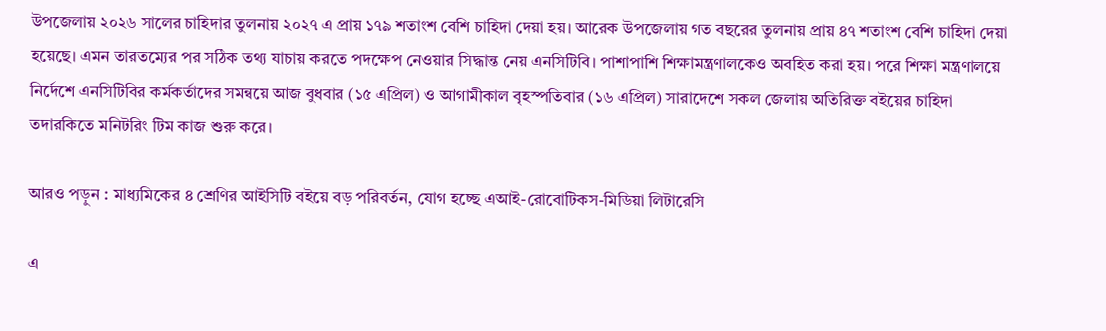উপজেলায় ২০২৬ সালের চাহিদার তুলনায় ২০২৭ এ প্রায় ১৭৯ শতাংশ বেশি চাহিদা দেয়া হয়। আরেক উপজেলায় গত বছরের তুলনায় প্রায় ৪৭ শতাংশ বেশি চাহিদা দেয়া হয়েছে। এমন তারতম্যের পর সঠিক তথ্য যাচায় করতে পদক্ষেপ নেওয়ার সিদ্ধান্ত নেয় এনসিটিবি। পাশাপাশি শিক্ষামন্ত্রণালকেও অবহিত করা হয়। পরে শিক্ষা মন্ত্রণালয়ে নির্দেশে এনসিটিবির কর্মকর্তাদের সমন্বয়ে আজ বুধবার (১৫ এপ্রিল) ও আগামীকাল বৃহস্পতিবার (১৬ এপ্রিল) সারাদেশে সকল জেলায় অতিরিক্ত বইয়ের চাহিদা তদারকিতে মনিটরিং টিম কাজ শুরু করে।

আরও পড়ুন : মাধ্যমিকের ৪ শ্রেণির আইসিটি বইয়ে বড় পরিবর্তন, যোগ হচ্ছে এআই-রোবোটিকস-মিডিয়া লিটারেসি

এ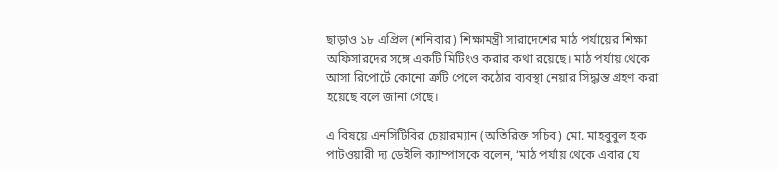ছাড়াও ১৮ এপ্রিল (শনিবার) শিক্ষামন্ত্রী সারাদেশের মাঠ পর্যায়ের শিক্ষা অফিসারদের সঙ্গে একটি মিটিংও করার কথা রয়েছে। মাঠ পর্যায় থেকে আসা রিপোর্টে কোনো ত্রুটি পেলে কঠোর ব্যবস্থা নেয়ার সিদ্ধান্ত গ্রহণ করা হয়েছে বলে জানা গেছে।

এ বিষয়ে এনসিটিবির চেয়ারম্যান (অতিরিক্ত সচিব) মো. মাহবুবুল হক পাটওয়ারী দ্য ডেইলি ক্যাম্পাসকে বলেন, ‘মাঠ পর্যায় থেকে এবার যে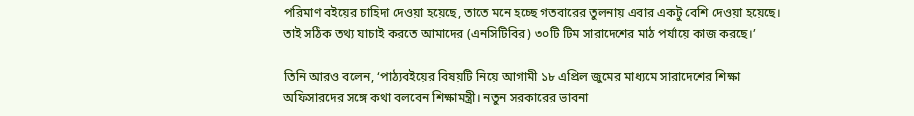পরিমাণ বইয়ের চাহিদা দেওয়া হয়েছে, তাতে মনে হচ্ছে গতবারের তুলনায় এবার একটু বেশি দেওয়া হয়েছে। তাই সঠিক তথ্য যাচাই করতে আমাদের (এনসিটিবির) ৩০টি টিম সারাদেশের মাঠ পর্যায়ে কাজ করছে।’

তিনি আরও বলেন, ‘পাঠ্যবইয়ের বিষয়টি নিয়ে আগামী ১৮ এপ্রিল জুমের মাধ্যমে সারাদেশের শিক্ষা অফিসারদের সঙ্গে কথা বলবেন শিক্ষামন্ত্রী। নতুন সরকারের ভাবনা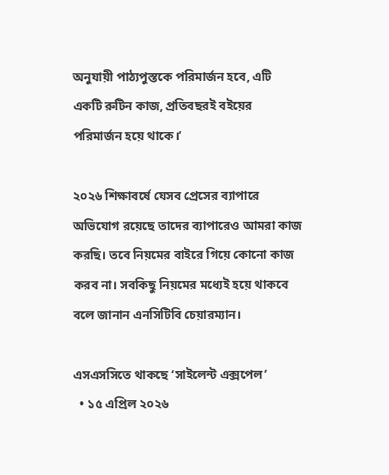অনুযায়ী পাঠ্যপুস্তকে পরিমার্জন হবে, এটি একটি রুটিন কাজ, প্রতিবছরই বইয়ের পরিমার্জন হয়ে থাকে।’

২০২৬ শিক্ষাবর্ষে যেসব প্রেসের ব্যাপারে অভিযোগ রয়েছে তাদের ব্যাপারেও আমরা কাজ করছি। তবে নিয়মের বাইরে গিয়ে কোনো কাজ করব না। সবকিছু নিয়মের মধ্যেই হয়ে থাকবে বলে জানান এনসিটিবি চেয়ারম্যান।

এসএসসিতে থাকছে ‘সাইলেন্ট এক্সপেল’
  • ১৫ এপ্রিল ২০২৬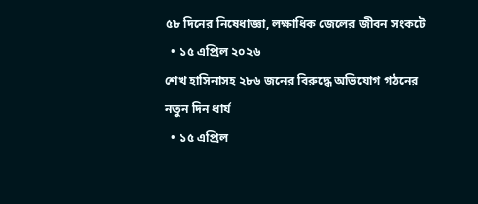৫৮ দিনের নিষেধাজ্ঞা, লক্ষাধিক জেলের জীবন সংকটে
  • ১৫ এপ্রিল ২০২৬
শেখ হাসিনাসহ ২৮৬ জনের বিরুদ্ধে অভিযোগ গঠনের নতুন দিন ধার্য
  • ১৫ এপ্রিল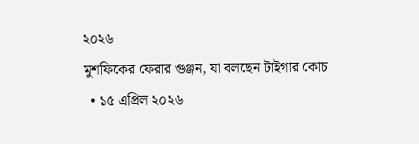২০২৬
মুশফিকের ফেরার গুঞ্জন, যা বলছেন টাইগার কোচ
  • ১৫ এপ্রিল ২০২৬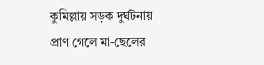কুমিল্লায় সড়ক দুর্ঘটনায় প্রাণ গেলে মা-ছেলের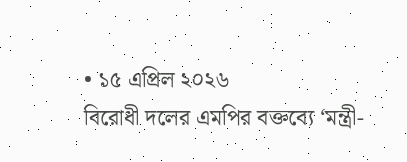• ১৫ এপ্রিল ২০২৬
বিরোধী দলের এমপির বক্তব্যে ‘মন্ত্রী-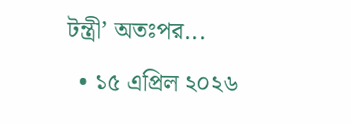টন্ত্রী’ অতঃপর...
  • ১৫ এপ্রিল ২০২৬